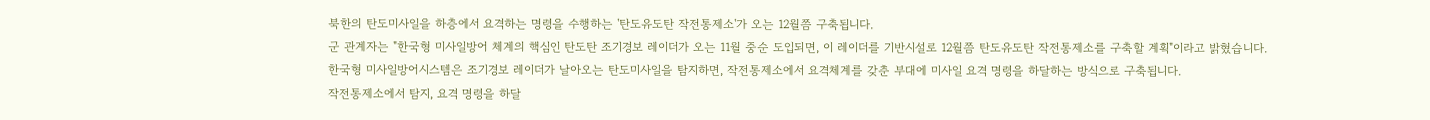북한의 탄도미사일을 하층에서 요격하는 명령을 수행하는 '탄도유도탄 작전통제소'가 오는 12월쯤 구축됩니다.
군 관계자는 "한국형 미사일방어 체계의 핵심인 탄도탄 조기경보 레이더가 오는 11월 중순 도입되면, 이 레이더를 기반시설로 12월쯤 탄도유도탄 작전통제소를 구축할 계획"이라고 밝혔습니다.
한국형 미사일방어시스템은 조기경보 레이더가 날아오는 탄도미사일을 탐지하면, 작전통제소에서 요격체계를 갖춘 부대에 미사일 요격 명령을 하달하는 방식으로 구축됩니다.
작전통제소에서 탐지, 요격 명령을 하달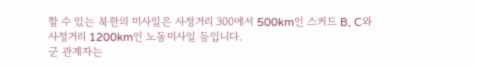할 수 있는 북한의 미사일은 사정거리 300에서 500km인 스커드 B, C와 사정거리 1200km인 노동미사일 등입니다.
군 관계자는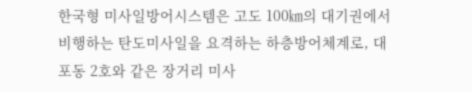한국형 미사일방어시스템은 고도 100㎞의 대기권에서 비행하는 탄도미사일을 요격하는 하층방어체계로, 대포동 2호와 같은 장거리 미사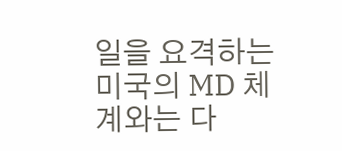일을 요격하는 미국의 MD 체계와는 다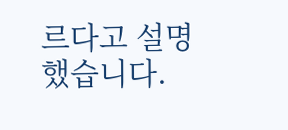르다고 설명했습니다.